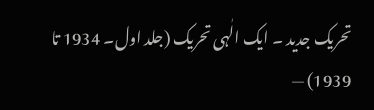تحریک جدید ۔ ایک الٰہی تحریک (جلد اول۔ 1934 تا 1939) —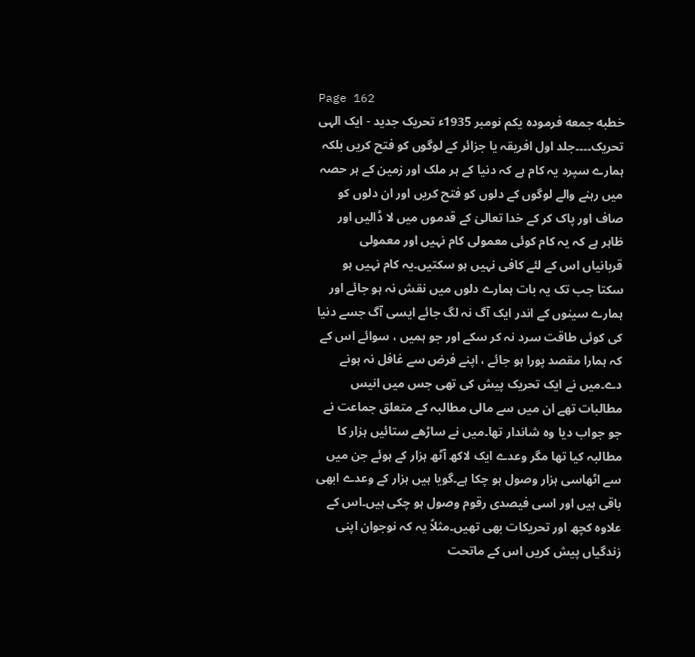Page 162
خطبه جمعه فرموده یکم نومبر 1935ء تحریک جدید - ایک الہی تحریک۔۔۔۔جلد اول افریقہ یا جزائر کے لوگوں کو فتح کریں بلکہ ہمارے سپرد یہ کام ہے کہ دنیا کے ہر ملک اور زمین کے ہر حصہ میں رہنے والے لوگوں کے دلوں کو فتح کریں اور ان دلوں کو صاف اور پاک کر کے خدا تعالیٰ کے قدموں میں لا ڈالیں اور ظاہر ہے کہ یہ کام کوئی معمولی کام نہیں اور معمولی قربانیاں اس کے لئے کافی نہیں ہو سکتیں۔یہ کام نہیں ہو سکتا جب تک یہ بات ہمارے دلوں میں نقش نہ ہو جائے اور ہمارے سینوں کے اندر ایک آگ نہ لگ جائے ایسی آگ جسے دنیا کی کوئی طاقت سرد نہ کر سکے اور جو ہمیں ، سوائے اس کے کہ ہمارا مقصد پورا ہو جائے ، اپنے فرض سے غافل نہ ہونے دے۔میں نے ایک تحریک پیش کی تھی جس میں انیس مطالبات تھے ان میں سے مالی مطالبہ کے متعلق جماعت نے جو جواب دیا وہ شاندار تھا۔میں نے ساڑھے ستائیں ہزار کا مطالبہ کیا تھا مگر وعدے ایک لاکھ آٹھ ہزار کے ہوئے جن میں سے اٹھاسی ہزار وصول ہو چکا ہے۔گویا ہیں ہزار کے وعدے ابھی باقی ہیں اور اسی فیصدی رقوم وصول ہو چکی ہیں۔اس کے علاوہ کچھ اور تحریکات بھی تھیں۔مثلاً یہ کہ نوجوان اپنی زندگیاں پیش کریں اس کے ماتحت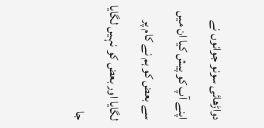دواڑھائی سونو جوانوں نے اپنے آپ کو پیش کیا ان میں سے بعض کو ہم نے کام پر لگایا اور بعض کو نہیں لگایا جا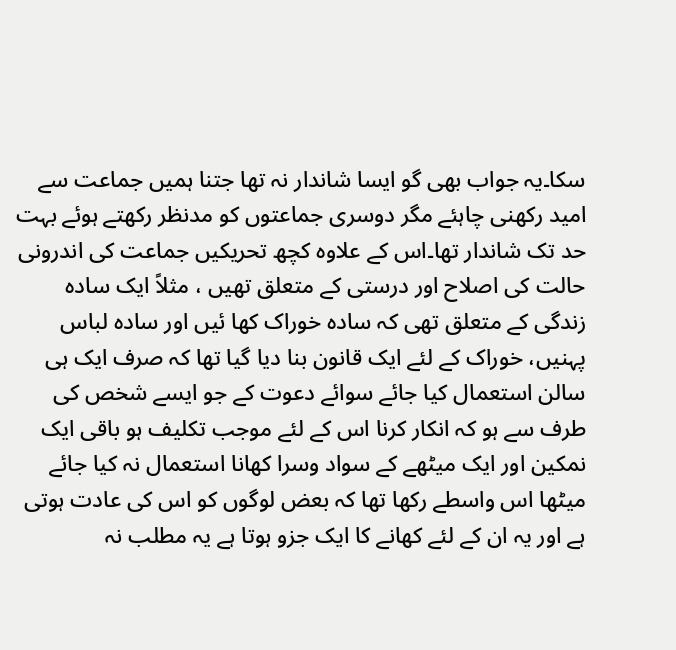سکا۔یہ جواب بھی گو ایسا شاندار نہ تھا جتنا ہمیں جماعت سے امید رکھنی چاہئے مگر دوسری جماعتوں کو مدنظر رکھتے ہوئے بہت حد تک شاندار تھا۔اس کے علاوہ کچھ تحریکیں جماعت کی اندرونی حالت کی اصلاح اور درستی کے متعلق تھیں ، مثلاً ایک سادہ زندگی کے متعلق تھی کہ سادہ خوراک کھا ئیں اور سادہ لباس پہنیں، خوراک کے لئے ایک قانون بنا دیا گیا تھا کہ صرف ایک ہی سالن استعمال کیا جائے سوائے دعوت کے جو ایسے شخص کی طرف سے ہو کہ انکار کرنا اس کے لئے موجب تکلیف ہو باقی ایک نمکین اور ایک میٹھے کے سواد وسرا کھانا استعمال نہ کیا جائے میٹھا اس واسطے رکھا تھا کہ بعض لوگوں کو اس کی عادت ہوتی ہے اور یہ ان کے لئے کھانے کا ایک جزو ہوتا ہے یہ مطلب نہ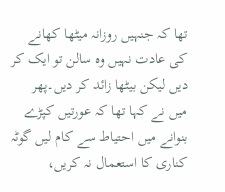تھا کہ جنہیں روزانہ میٹھا کھانے کی عادت نہیں وہ سالن تو ایک کر دیں لیکن بیٹھا زائد کر دیں۔پھر میں نے کہا تھا کہ عورتیں کپڑے بنوانے میں احتیاط سے کام لیں گوٹہ کناری کا استعمال نہ کریں،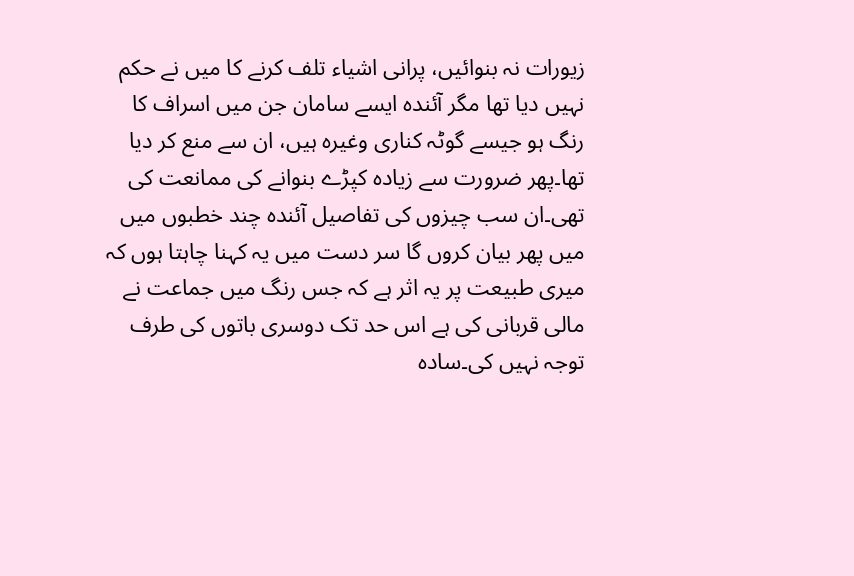زیورات نہ بنوائیں، پرانی اشیاء تلف کرنے کا میں نے حکم نہیں دیا تھا مگر آئندہ ایسے سامان جن میں اسراف کا رنگ ہو جیسے گوٹہ کناری وغیرہ ہیں، ان سے منع کر دیا تھا۔پھر ضرورت سے زیادہ کپڑے بنوانے کی ممانعت کی تھی۔ان سب چیزوں کی تفاصیل آئندہ چند خطبوں میں میں پھر بیان کروں گا سر دست میں یہ کہنا چاہتا ہوں کہ میری طبیعت پر یہ اثر ہے کہ جس رنگ میں جماعت نے مالی قربانی کی ہے اس حد تک دوسری باتوں کی طرف توجہ نہیں کی۔سادہ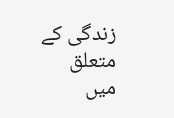زندگی کے متعلق میں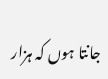جانتا ہوں کہ ہزار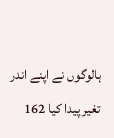ہالوگوں نے اپنے اندر تغیر پیدا کیا 162